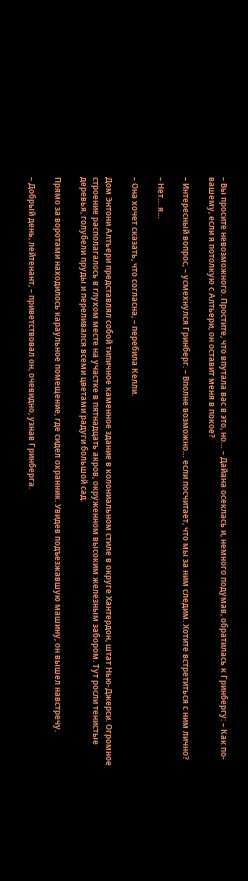– Вы просите невозможного. Простите, что впутала вас в это, но… – Дайана осеклась и, немного подумав, обратилась к Гринбергу: – Как по-вашему, если я потолкую с Алтьери, он оставит меня в покое?

– Интересный вопрос, – усмехнулся Гринберг. – Вполне возможно… если посчитает, что мы за ним следим. Хотите встретиться с ним лично?

– Нет… я…

– Она хочет сказать, что согласна, – перебила Келли.

Дом Энтони Алтьери представлял собой типичное каменное здание в колониальном стиле в округе Хантердон, штат Нью-Джерси. Огромное строение располагалось в глухом месте на участке в пятнадцать акров, окруженном высоким железным забором. Тут росли тенистые деревья, голубели пруды и переливался всеми цветами радуги большой сад.

Прямо за воротами находилось караульное помещение, где сидел охранник. Увидев подъезжавшую машину, он вышел навстречу.

– Добрый день, лейтенант, – приветствовал он, очевидно, узнав Гринберга.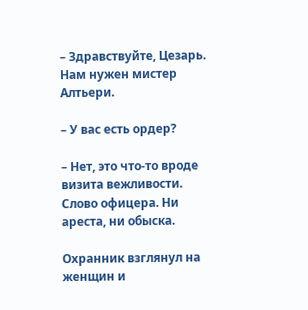– Здравствуйте, Цезарь. Нам нужен мистер Алтьери.

– У вас есть ордер?

– Нет, это что-то вроде визита вежливости. Слово офицера. Ни ареста, ни обыска.

Охранник взглянул на женщин и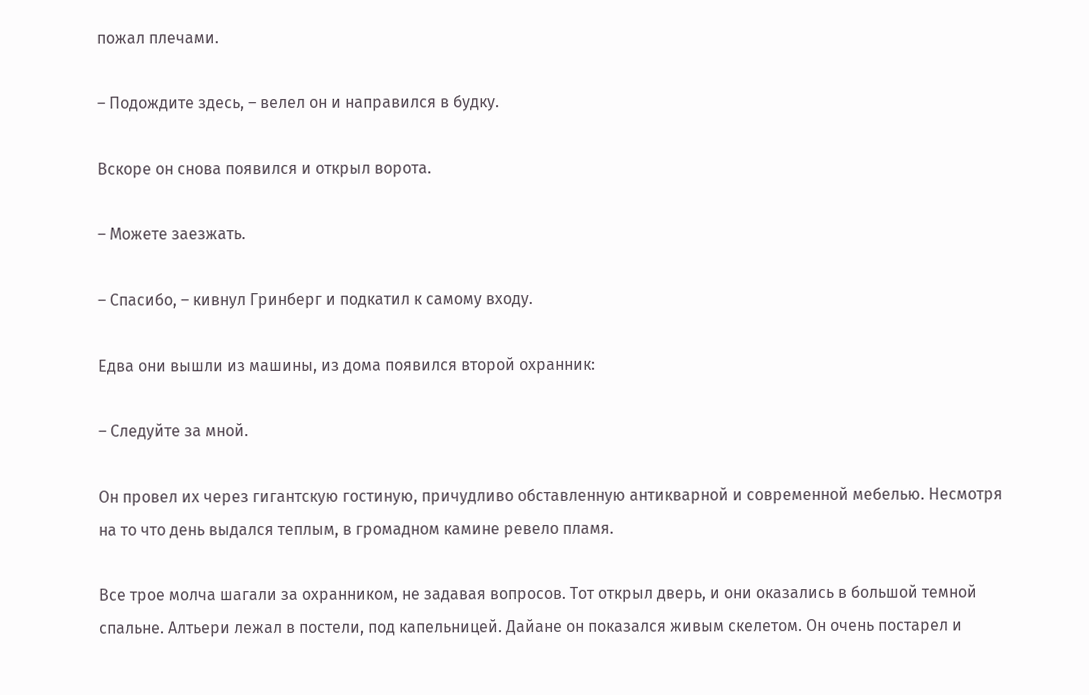пожал плечами.

– Подождите здесь, – велел он и направился в будку.

Вскоре он снова появился и открыл ворота.

– Можете заезжать.

– Спасибо, – кивнул Гринберг и подкатил к самому входу.

Едва они вышли из машины, из дома появился второй охранник:

– Следуйте за мной.

Он провел их через гигантскую гостиную, причудливо обставленную антикварной и современной мебелью. Несмотря на то что день выдался теплым, в громадном камине ревело пламя.

Все трое молча шагали за охранником, не задавая вопросов. Тот открыл дверь, и они оказались в большой темной спальне. Алтьери лежал в постели, под капельницей. Дайане он показался живым скелетом. Он очень постарел и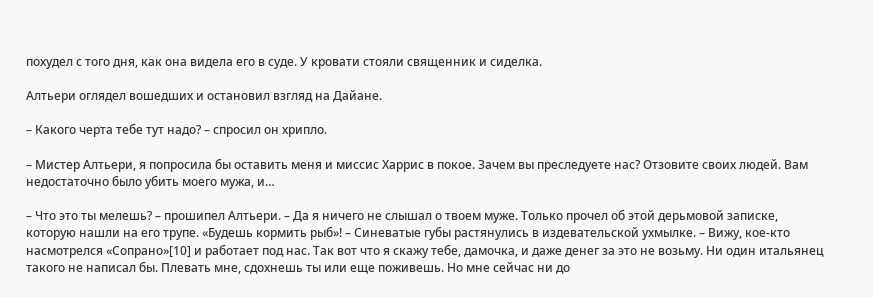похудел с того дня, как она видела его в суде. У кровати стояли священник и сиделка.

Алтьери оглядел вошедших и остановил взгляд на Дайане.

– Какого черта тебе тут надо? – спросил он хрипло.

– Мистер Алтьери, я попросила бы оставить меня и миссис Харрис в покое. Зачем вы преследуете нас? Отзовите своих людей. Вам недостаточно было убить моего мужа, и…

– Что это ты мелешь? – прошипел Алтьери. – Да я ничего не слышал о твоем муже. Только прочел об этой дерьмовой записке, которую нашли на его трупе. «Будешь кормить рыб»! – Синеватые губы растянулись в издевательской ухмылке. – Вижу, кое-кто насмотрелся «Сопрано»[10] и работает под нас. Так вот что я скажу тебе, дамочка, и даже денег за это не возьму. Ни один итальянец такого не написал бы. Плевать мне, сдохнешь ты или еще поживешь. Но мне сейчас ни до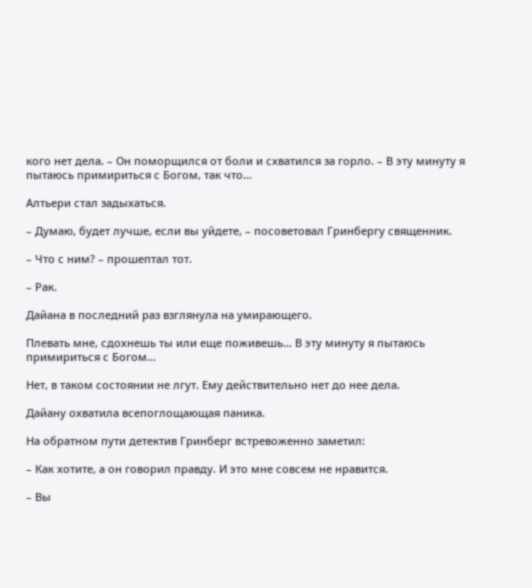кого нет дела. – Он поморщился от боли и схватился за горло. – В эту минуту я пытаюсь примириться с Богом, так что…

Алтьери стал задыхаться.

– Думаю, будет лучше, если вы уйдете, – посоветовал Гринбергу священник.

– Что с ним? – прошептал тот.

– Рак.

Дайана в последний раз взглянула на умирающего.

Плевать мне, сдохнешь ты или еще поживешь… В эту минуту я пытаюсь примириться с Богом…

Нет, в таком состоянии не лгут. Ему действительно нет до нее дела.

Дайану охватила всепоглощающая паника.

На обратном пути детектив Гринберг встревоженно заметил:

– Как хотите, а он говорил правду. И это мне совсем не нравится.

– Вы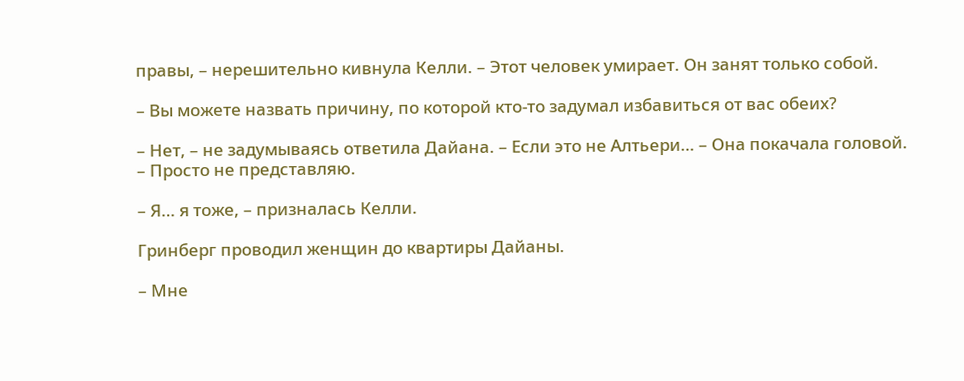правы, – нерешительно кивнула Келли. – Этот человек умирает. Он занят только собой.

– Вы можете назвать причину, по которой кто-то задумал избавиться от вас обеих?

– Нет, – не задумываясь ответила Дайана. – Если это не Алтьери… – Она покачала головой. – Просто не представляю.

– Я… я тоже, – призналась Келли.

Гринберг проводил женщин до квартиры Дайаны.

– Мне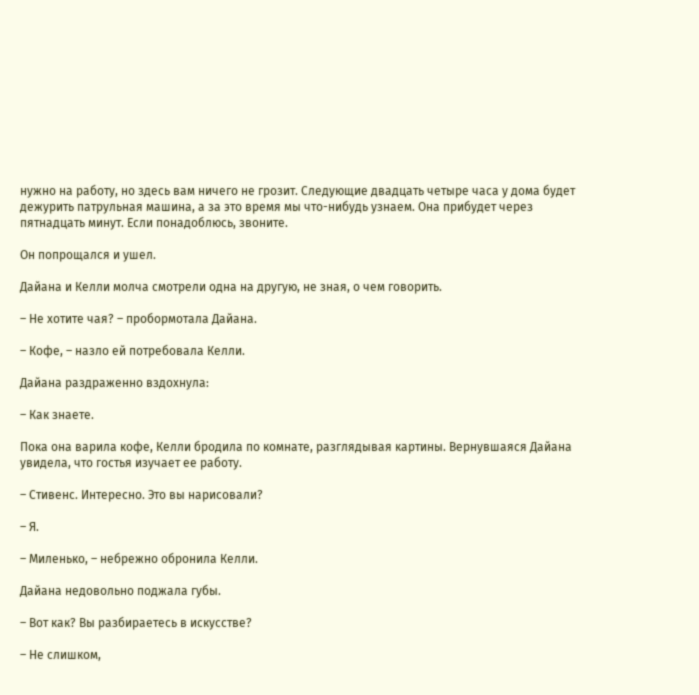нужно на работу, но здесь вам ничего не грозит. Следующие двадцать четыре часа у дома будет дежурить патрульная машина, а за это время мы что-нибудь узнаем. Она прибудет через пятнадцать минут. Если понадоблюсь, звоните.

Он попрощался и ушел.

Дайана и Келли молча смотрели одна на другую, не зная, о чем говорить.

– Не хотите чая? – пробормотала Дайана.

– Кофе, – назло ей потребовала Келли.

Дайана раздраженно вздохнула:

– Как знаете.

Пока она варила кофе, Келли бродила по комнате, разглядывая картины. Вернувшаяся Дайана увидела, что гостья изучает ее работу.

– Стивенс. Интересно. Это вы нарисовали?

– Я.

– Миленько, – небрежно обронила Келли.

Дайана недовольно поджала губы.

– Вот как? Вы разбираетесь в искусстве?

– Не слишком,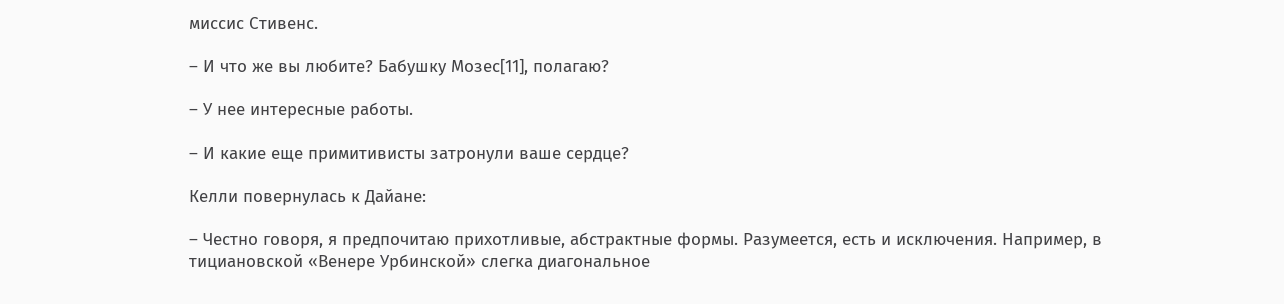миссис Стивенс.

– И что же вы любите? Бабушку Мозес[11], полагаю?

– У нее интересные работы.

– И какие еще примитивисты затронули ваше сердце?

Келли повернулась к Дайане:

– Честно говоря, я предпочитаю прихотливые, абстрактные формы. Разумеется, есть и исключения. Например, в тициановской «Венере Урбинской» слегка диагональное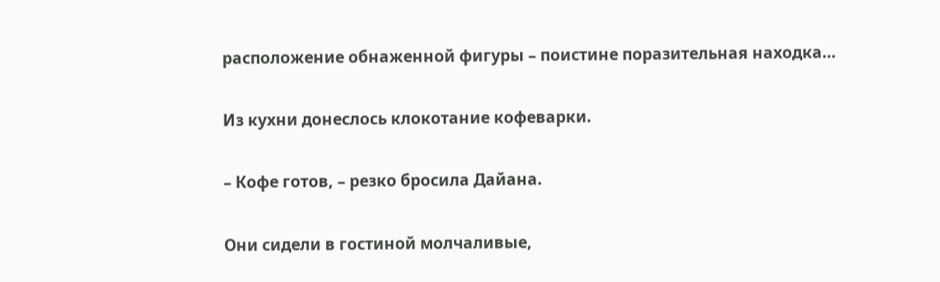расположение обнаженной фигуры – поистине поразительная находка…

Из кухни донеслось клокотание кофеварки.

– Кофе готов, – резко бросила Дайана.

Они сидели в гостиной молчаливые,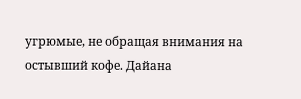угрюмые, не обращая внимания на остывший кофе. Дайана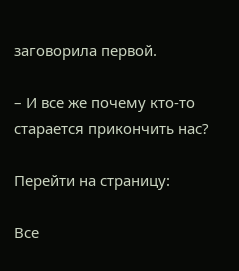заговорила первой.

– И все же почему кто-то старается прикончить нас?

Перейти на страницу:

Все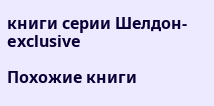книги серии Шелдон-exclusive

Похожие книги